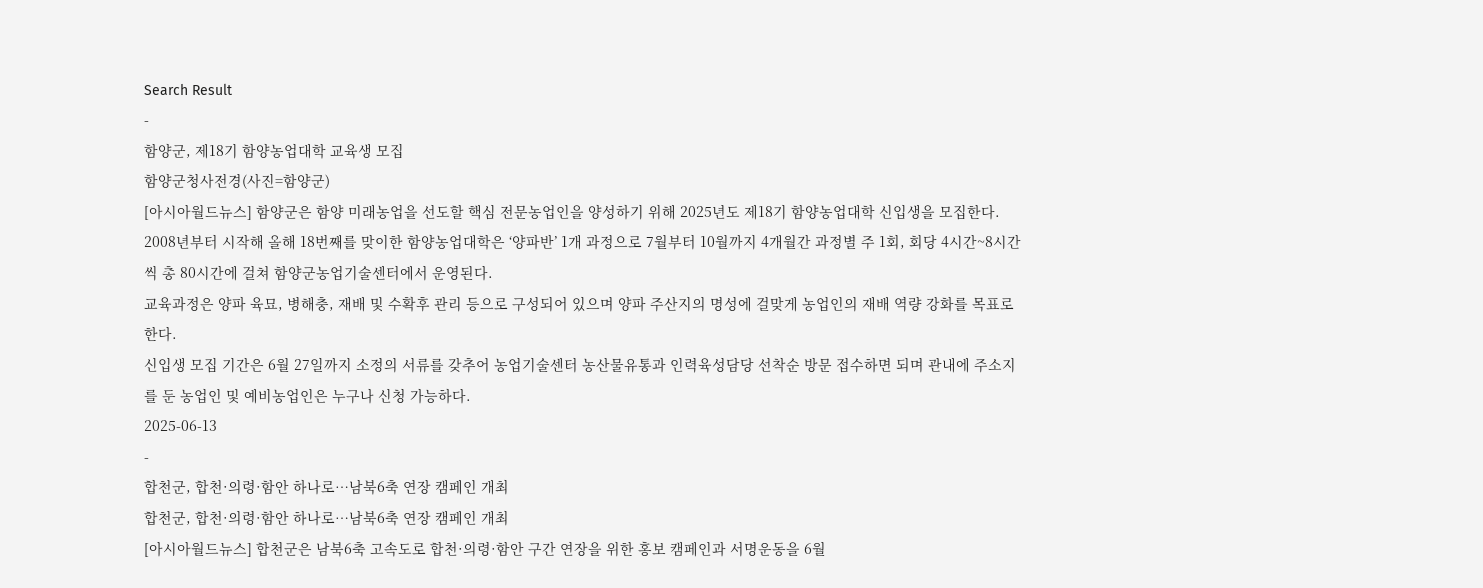Search Result
-
함양군, 제18기 함양농업대학 교육생 모집
함양군청사전경(사진=함양군)
[아시아월드뉴스] 함양군은 함양 미래농업을 선도할 핵심 전문농업인을 양성하기 위해 2025년도 제18기 함양농업대학 신입생을 모집한다.
2008년부터 시작해 올해 18번째를 맞이한 함양농업대학은 ‘양파반’ 1개 과정으로 7월부터 10월까지 4개월간 과정별 주 1회, 회당 4시간~8시간씩 총 80시간에 걸쳐 함양군농업기술센터에서 운영된다.
교육과정은 양파 육묘, 병해충, 재배 및 수확후 관리 등으로 구성되어 있으며 양파 주산지의 명성에 걸맞게 농업인의 재배 역량 강화를 목표로 한다.
신입생 모집 기간은 6월 27일까지 소정의 서류를 갖추어 농업기술센터 농산물유통과 인력육성담당 선착순 방문 접수하면 되며 관내에 주소지를 둔 농업인 및 예비농업인은 누구나 신청 가능하다.
2025-06-13
-
합천군, 합천·의령·함안 하나로…남북6축 연장 캠페인 개최
합천군, 합천·의령·함안 하나로…남북6축 연장 캠페인 개최
[아시아월드뉴스] 합천군은 남북6축 고속도로 합천·의령·함안 구간 연장을 위한 홍보 캠페인과 서명운동을 6월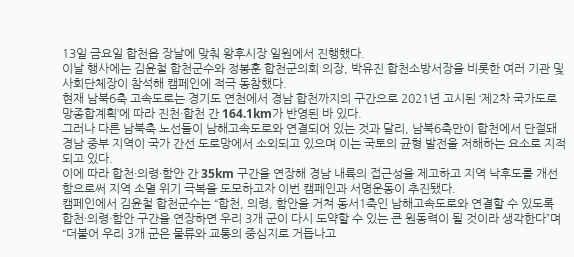13일 금요일 합천읍 장날에 맞춰 왕후시장 일원에서 진행했다.
이날 행사에는 김윤철 합천군수와 정봉훈 합천군의회 의장, 박유진 합천소방서장을 비롯한 여러 기관 및 사회단체장이 참석해 캠페인에 적극 동참했다.
현재 남북6축 고속도로는 경기도 연천에서 경남 합천까지의 구간으로 2021년 고시된 ‘제2차 국가도로망종합계획’에 따라 진천·합천 간 164.1km가 반영된 바 있다.
그러나 다른 남북축 노선들이 남해고속도로와 연결되어 있는 것과 달리, 남북6축만이 합천에서 단절돼 경남 중부 지역이 국가 간선 도로망에서 소외되고 있으며 이는 국토의 균형 발전을 저해하는 요소로 지적되고 있다.
이에 따라 합천·의령·함안 간 35km 구간을 연장해 경남 내륙의 접근성을 제고하고 지역 낙후도를 개선함으로써 지역 소멸 위기 극복을 도모하고자 이번 캠페인과 서명운동이 추진됐다.
캠페인에서 김윤철 합천군수는 “합천, 의령, 함안을 거쳐 동서1축인 남해고속도로와 연결할 수 있도록 합천·의령·함안 구간을 연장하면 우리 3개 군이 다시 도약할 수 있는 큰 원동력이 될 것이라 생각한다”며 “더불어 우리 3개 군은 물류와 교통의 중심지로 거듭나고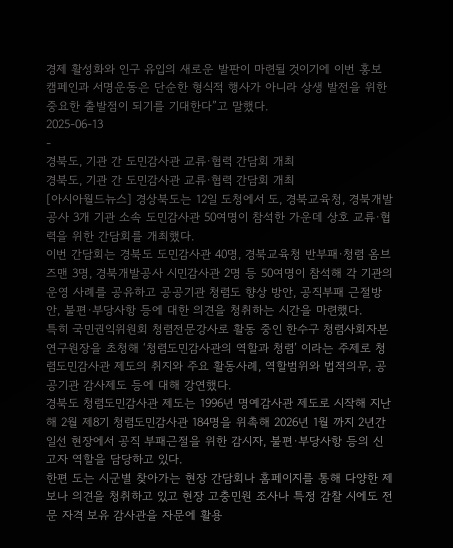경제 활성화와 인구 유입의 새로운 발판이 마련될 것이기에 이번 홍보 캠페인과 서명운동은 단순한 형식적 행사가 아니라 상생 발전을 위한 중요한 출발점이 되기를 기대한다”고 말했다.
2025-06-13
-
경북도, 기관 간 도민감사관 교류·협력 간담회 개최
경북도, 기관 간 도민감사관 교류·협력 간담회 개최
[아시아월드뉴스] 경상북도는 12일 도청에서 도, 경북교육청, 경북개발공사 3개 기관 소속 도민감사관 50여명이 참석한 가운데 상호 교류·협력을 위한 간담회를 개최했다.
이번 간담회는 경북도 도민감사관 40명, 경북교육청 반부패·청렴 옴브즈맨 3명, 경북개발공사 시민감사관 2명 등 50여명이 참석해 각 기관의 운영 사례를 공유하고 공공기관 청렴도 향상 방안, 공직부패 근절방안, 불편·부당사항 등에 대한 의견을 청취하는 시간을 마련했다.
특히 국민권익위원회 청렴전문강사로 활동 중인 한수구 청렴사회자본연구원장을 초청해 ‘청렴도민감사관의 역할과 청렴’ 이라는 주제로 청렴도민감사관 제도의 취지와 주요 활동사례, 역할범위와 법적의무, 공공기관 감사제도 등에 대해 강연했다.
경북도 청렴도민감사관 제도는 1996년 명예감사관 제도로 시작해 지난해 2월 제8기 청렴도민감사관 184명을 위촉해 2026년 1월 까지 2년간 일선 현장에서 공직 부패근절을 위한 감시자, 불편·부당사항 등의 신고자 역할을 담당하고 있다.
한편 도는 시군별 찾아가는 현장 간담회나 홈페이지를 통해 다양한 제보나 의견을 청취하고 있고 현장 고충민원 조사나 특정 감찰 시에도 전문 자격 보유 감사관을 자문에 활용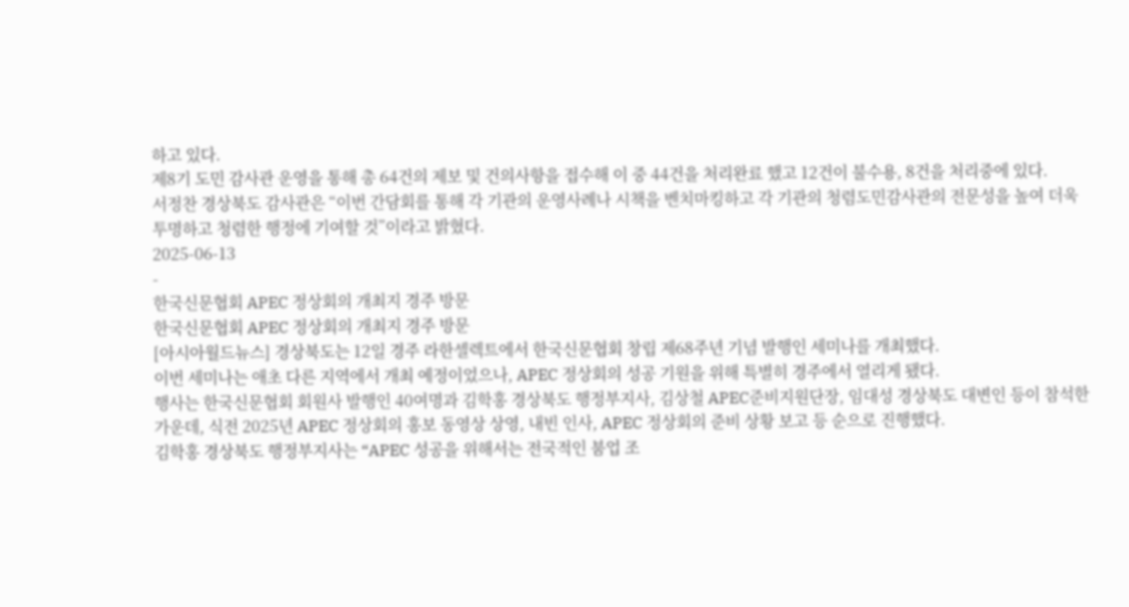하고 있다.
제8기 도민 감사관 운영을 통해 총 64건의 제보 및 건의사항을 접수해 이 중 44건을 처리완료 했고 12건이 불수용, 8건을 처리중에 있다.
서정찬 경상북도 감사관은 “이번 간담회를 통해 각 기관의 운영사례나 시책을 벤치마킹하고 각 기관의 청렴도민감사관의 전문성을 높여 더욱 투명하고 청렴한 행정에 기여할 것”이라고 밝혔다.
2025-06-13
-
한국신문협회 APEC 정상회의 개최지 경주 방문
한국신문협회 APEC 정상회의 개최지 경주 방문
[아시아월드뉴스] 경상북도는 12일 경주 라한셀렉트에서 한국신문협회 창립 제68주년 기념 발행인 세미나를 개최했다.
이번 세미나는 애초 다른 지역에서 개최 예정이었으나, APEC 정상회의 성공 기원을 위해 특별히 경주에서 열리게 됐다.
행사는 한국신문협회 회원사 발행인 40여명과 김학홍 경상북도 행정부지사, 김상철 APEC준비지원단장, 임대성 경상북도 대변인 등이 참석한 가운데, 식전 2025년 APEC 정상회의 홍보 동영상 상영, 내빈 인사, APEC 정상회의 준비 상황 보고 등 순으로 진행했다.
김학홍 경상북도 행정부지사는 “APEC 성공을 위해서는 전국적인 붐업 조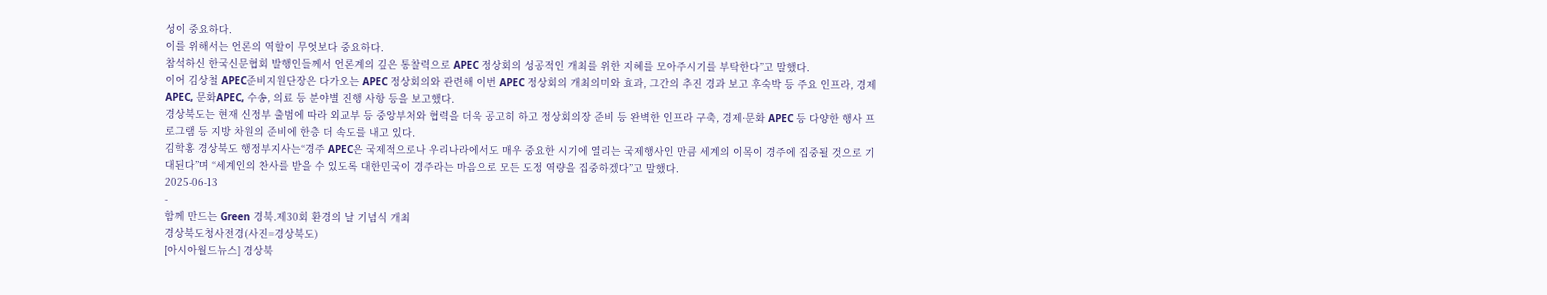성이 중요하다.
이를 위해서는 언론의 역할이 무엇보다 중요하다.
참석하신 한국신문협회 발행인들께서 언론계의 깊은 통찰력으로 APEC 정상회의 성공적인 개최를 위한 지혜를 모아주시기를 부탁한다”고 말했다.
이어 김상철 APEC준비지원단장은 다가오는 APEC 정상회의와 관련해 이번 APEC 정상회의 개최의미와 효과, 그간의 추진 경과 보고 후숙박 등 주요 인프라, 경제APEC, 문화APEC, 수송, 의료 등 분야별 진행 사항 등을 보고했다.
경상북도는 현재 신정부 출범에 따라 외교부 등 중앙부처와 협력을 더욱 공고히 하고 정상회의장 준비 등 완벽한 인프라 구축, 경제·문화 APEC 등 다양한 행사 프로그램 등 지방 차원의 준비에 한층 더 속도를 내고 있다.
김학홍 경상북도 행정부지사는“경주 APEC은 국제적으로나 우리나라에서도 매우 중요한 시기에 열리는 국제행사인 만큼 세계의 이목이 경주에 집중될 것으로 기대된다”며 “세계인의 찬사를 받을 수 있도록 대한민국이 경주라는 마음으로 모든 도정 역량을 집중하겠다”고 말했다.
2025-06-13
-
함께 만드는 Green 경북.제30회 환경의 날 기념식 개최
경상북도청사전경(사진=경상북도)
[아시아월드뉴스] 경상북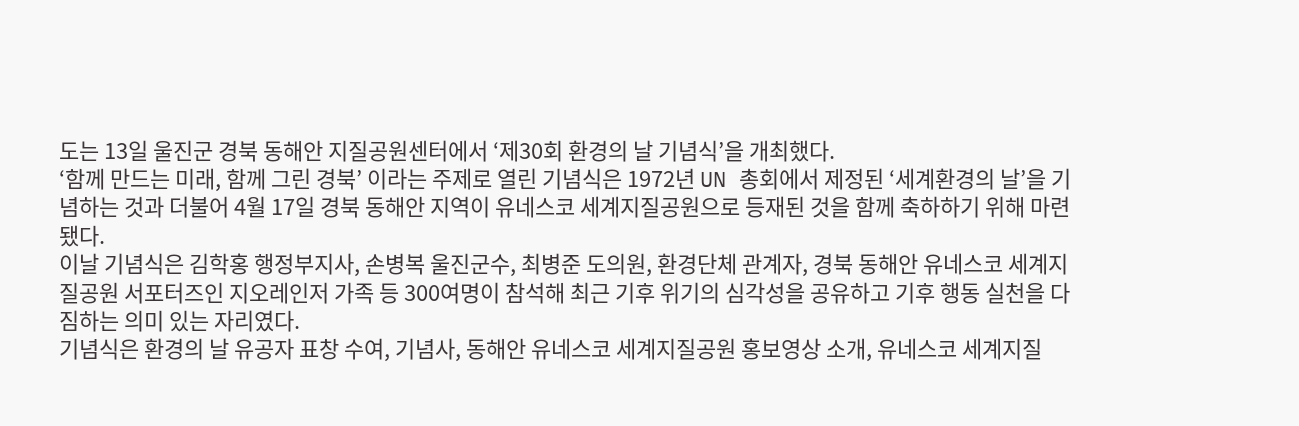도는 13일 울진군 경북 동해안 지질공원센터에서 ‘제30회 환경의 날 기념식’을 개최했다.
‘함께 만드는 미래, 함께 그린 경북’ 이라는 주제로 열린 기념식은 1972년 UN 총회에서 제정된 ‘세계환경의 날’을 기념하는 것과 더불어 4월 17일 경북 동해안 지역이 유네스코 세계지질공원으로 등재된 것을 함께 축하하기 위해 마련됐다.
이날 기념식은 김학홍 행정부지사, 손병복 울진군수, 최병준 도의원, 환경단체 관계자, 경북 동해안 유네스코 세계지질공원 서포터즈인 지오레인저 가족 등 300여명이 참석해 최근 기후 위기의 심각성을 공유하고 기후 행동 실천을 다짐하는 의미 있는 자리였다.
기념식은 환경의 날 유공자 표창 수여, 기념사, 동해안 유네스코 세계지질공원 홍보영상 소개, 유네스코 세계지질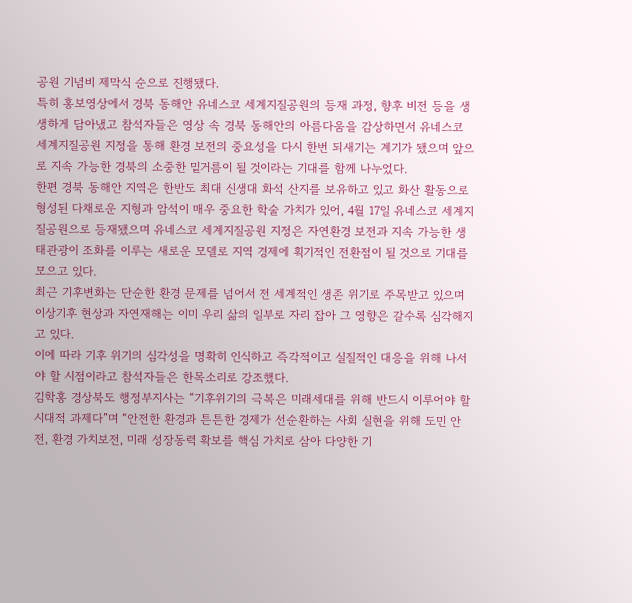공원 기념비 제막식 순으로 진행됐다.
특히 홍보영상에서 경북 동해안 유네스코 세계지질공원의 등재 과정, 향후 비전 등을 생생하게 담아냈고 참석자들은 영상 속 경북 동해안의 아름다움을 감상하면서 유네스코 세계지질공원 지정을 통해 환경 보전의 중요성을 다시 한번 되새기는 계기가 됐으며 앞으로 지속 가능한 경북의 소중한 밑거름이 될 것이라는 기대를 함께 나누었다.
한편 경북 동해안 지역은 한반도 최대 신생대 화석 산지를 보유하고 있고 화산 활동으로 형성된 다채로운 지형과 암석이 매우 중요한 학술 가치가 있어, 4월 17일 유네스코 세계지질공원으로 등재됐으며 유네스코 세계지질공원 지정은 자연환경 보전과 지속 가능한 생태관광이 조화를 이루는 새로운 모델로 지역 경제에 획기적인 전환점이 될 것으로 기대를 모으고 있다.
최근 기후변화는 단순한 환경 문제를 넘어서 전 세계적인 생존 위기로 주목받고 있으며 이상기후 현상과 자연재해는 이미 우리 삶의 일부로 자리 잡아 그 영향은 갈수록 심각해지고 있다.
이에 따라 기후 위기의 심각성을 명확히 인식하고 즉각적이고 실질적인 대응을 위해 나서야 할 시점이라고 참석자들은 한목소리로 강조했다.
김학홍 경상북도 행정부지사는 “기후위기의 극복은 미래세대를 위해 반드시 이루어야 할 시대적 과제다”며 “안전한 환경과 튼튼한 경제가 선순환하는 사회 실현을 위해 도민 안전, 환경 가치보전, 미래 성장동력 확보를 핵심 가치로 삼아 다양한 기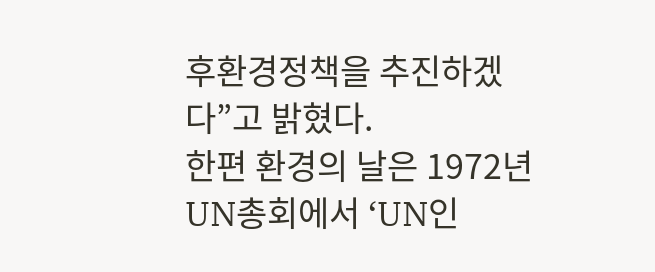후환경정책을 추진하겠다”고 밝혔다.
한편 환경의 날은 1972년 UN총회에서 ‘UN인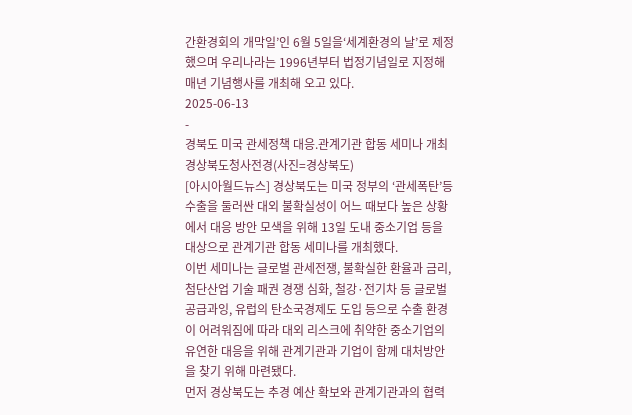간환경회의 개막일’인 6월 5일을‘세계환경의 날’로 제정했으며 우리나라는 1996년부터 법정기념일로 지정해 매년 기념행사를 개최해 오고 있다.
2025-06-13
-
경북도 미국 관세정책 대응.관계기관 합동 세미나 개최
경상북도청사전경(사진=경상북도)
[아시아월드뉴스] 경상북도는 미국 정부의 ‘관세폭탄’등 수출을 둘러싼 대외 불확실성이 어느 때보다 높은 상황에서 대응 방안 모색을 위해 13일 도내 중소기업 등을 대상으로 관계기관 합동 세미나를 개최했다.
이번 세미나는 글로벌 관세전쟁, 불확실한 환율과 금리, 첨단산업 기술 패권 경쟁 심화, 철강·전기차 등 글로벌 공급과잉, 유럽의 탄소국경제도 도입 등으로 수출 환경이 어려워짐에 따라 대외 리스크에 취약한 중소기업의 유연한 대응을 위해 관계기관과 기업이 함께 대처방안을 찾기 위해 마련됐다.
먼저 경상북도는 추경 예산 확보와 관계기관과의 협력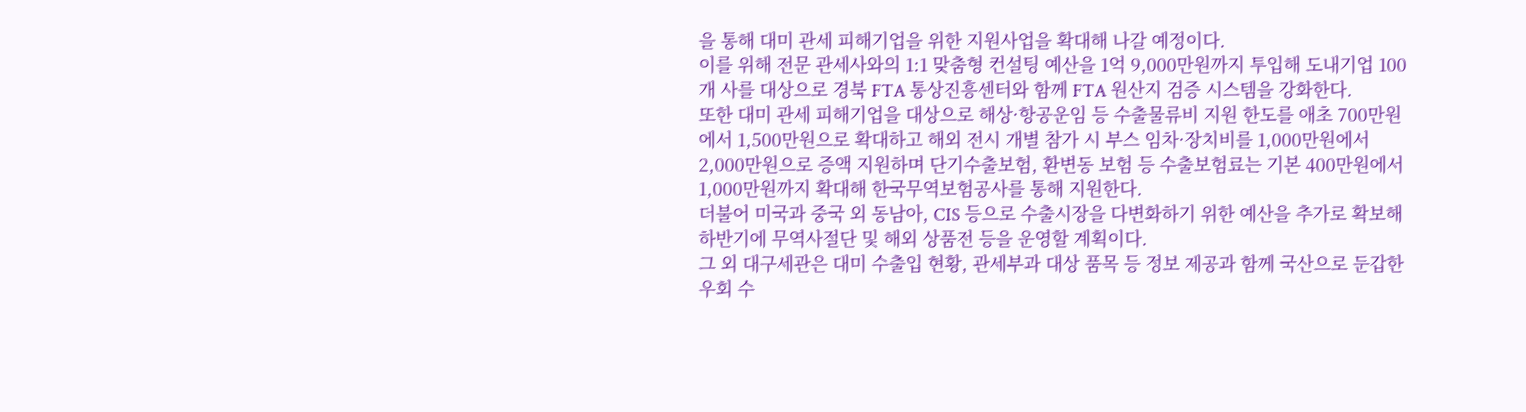을 통해 대미 관세 피해기업을 위한 지원사업을 확대해 나갈 예정이다.
이를 위해 전문 관세사와의 1:1 맞춤형 컨설팅 예산을 1억 9,000만원까지 투입해 도내기업 100개 사를 대상으로 경북 FTA 통상진흥센터와 함께 FTA 원산지 검증 시스템을 강화한다.
또한 대미 관세 피해기업을 대상으로 해상·항공운임 등 수출물류비 지원 한도를 애초 700만원에서 1,500만원으로 확대하고 해외 전시 개별 참가 시 부스 임차·장치비를 1,000만원에서 2,000만원으로 증액 지원하며 단기수출보험, 환변동 보험 등 수출보험료는 기본 400만원에서 1,000만원까지 확대해 한국무역보험공사를 통해 지원한다.
더불어 미국과 중국 외 동남아, CIS 등으로 수출시장을 다변화하기 위한 예산을 추가로 확보해 하반기에 무역사절단 및 해외 상품전 등을 운영할 계획이다.
그 외 대구세관은 대미 수출입 현황, 관세부과 대상 품목 등 정보 제공과 함께 국산으로 둔갑한 우회 수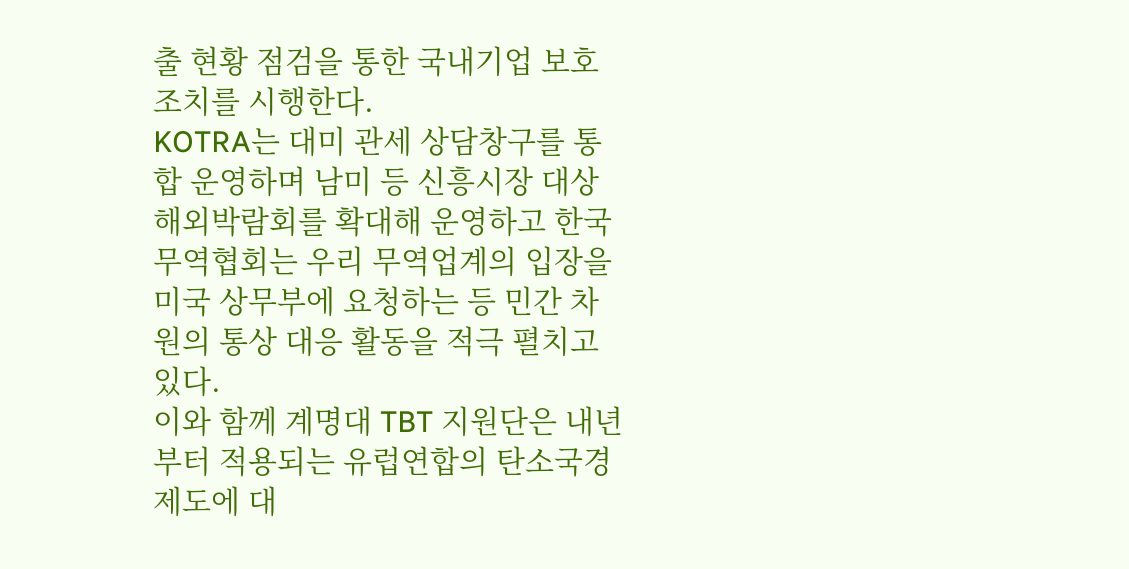출 현황 점검을 통한 국내기업 보호조치를 시행한다.
KOTRA는 대미 관세 상담창구를 통합 운영하며 남미 등 신흥시장 대상 해외박람회를 확대해 운영하고 한국무역협회는 우리 무역업계의 입장을 미국 상무부에 요청하는 등 민간 차원의 통상 대응 활동을 적극 펼치고 있다.
이와 함께 계명대 TBT 지원단은 내년부터 적용되는 유럽연합의 탄소국경제도에 대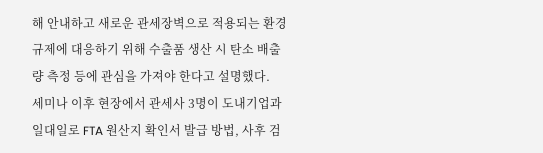해 안내하고 새로운 관세장벽으로 적용되는 환경규제에 대응하기 위해 수출품 생산 시 탄소 배출량 측정 등에 관심을 가져야 한다고 설명했다.
세미나 이후 현장에서 관세사 3명이 도내기업과 일대일로 FTA 원산지 확인서 발급 방법, 사후 검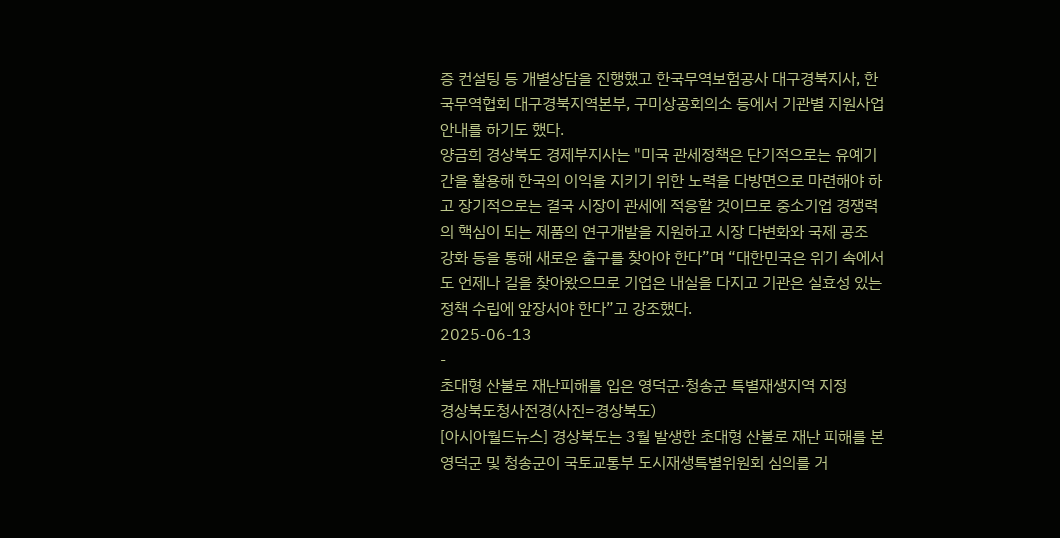증 컨설팅 등 개별상담을 진행했고 한국무역보험공사 대구경북지사, 한국무역협회 대구경북지역본부, 구미상공회의소 등에서 기관별 지원사업 안내를 하기도 했다.
양금희 경상북도 경제부지사는 "미국 관세정책은 단기적으로는 유예기간을 활용해 한국의 이익을 지키기 위한 노력을 다방면으로 마련해야 하고 장기적으로는 결국 시장이 관세에 적응할 것이므로 중소기업 경쟁력의 핵심이 되는 제품의 연구개발을 지원하고 시장 다변화와 국제 공조 강화 등을 통해 새로운 출구를 찾아야 한다”며 “대한민국은 위기 속에서도 언제나 길을 찾아왔으므로 기업은 내실을 다지고 기관은 실효성 있는 정책 수립에 앞장서야 한다”고 강조했다.
2025-06-13
-
초대형 산불로 재난피해를 입은 영덕군·청송군 특별재생지역 지정
경상북도청사전경(사진=경상북도)
[아시아월드뉴스] 경상북도는 3월 발생한 초대형 산불로 재난 피해를 본 영덕군 및 청송군이 국토교통부 도시재생특별위원회 심의를 거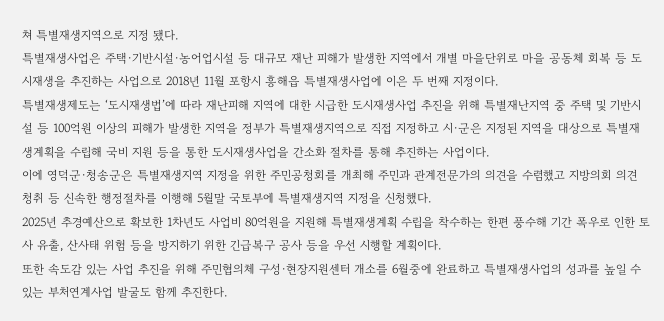쳐 특별재생지역으로 지정 됐다.
특별재생사업은 주택·기반시설·농어업시설 등 대규모 재난 피해가 발생한 지역에서 개별 마을단위로 마을 공동체 회복 등 도시재생을 추진하는 사업으로 2018년 11월 포항시 흥해읍 특별재생사업에 이은 두 번째 지정이다.
특별재생제도는 ‘도시재생법’에 따라 재난피해 지역에 대한 시급한 도시재생사업 추진을 위해 특별재난지역 중 주택 및 기반시설 등 100억원 이상의 피해가 발생한 지역을 정부가 특별재생지역으로 직접 지정하고 시·군은 지정된 지역을 대상으로 특별재생계획을 수립해 국비 지원 등을 통한 도시재생사업을 간소화 절차를 통해 추진하는 사업이다.
이에 영덕군·청송군은 특별재생지역 지정을 위한 주민공청회를 개최해 주민과 관계전문가의 의견을 수렴했고 지방의회 의견 청취 등 신속한 행정절차를 이행해 5월말 국토부에 특별재생지역 지정을 신청했다.
2025년 추경예산으로 확보한 1차년도 사업비 80억원을 지원해 특별재생계획 수립을 착수하는 한편 풍수해 기간 폭우로 인한 토사 유출, 산사태 위험 등을 방지하기 위한 긴급복구 공사 등을 우선 시행할 계획이다.
또한 속도감 있는 사업 추진을 위해 주민협의체 구성·현장지원센터 개소를 6월중에 완료하고 특별재생사업의 성과를 높일 수 있는 부처연계사업 발굴도 함께 추진한다.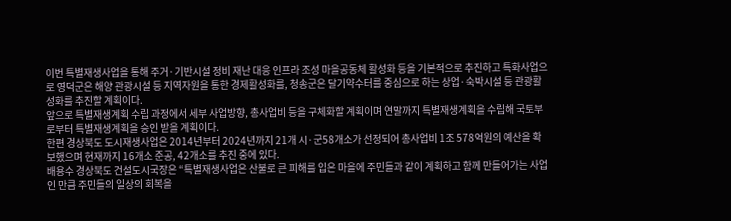이번 특별재생사업을 통해 주거·기반시설 정비 재난 대응 인프라 조성 마을공동체 활성화 등을 기본적으로 추진하고 특화사업으로 영덕군은 해양 관광시설 등 지역자원을 통한 경제활성화를, 청송군은 달기약수터를 중심으로 하는 상업·숙박시설 등 관광활성화를 추진할 계획이다.
앞으로 특별재생계획 수립 과정에서 세부 사업방향, 총사업비 등을 구체화할 계획이며 연말까지 특별재생계획을 수립해 국토부로부터 특별재생계획을 승인 받을 계획이다.
한편 경상북도 도시재생사업은 2014년부터 2024년까지 21개 시·군58개소가 선정되어 총사업비 1조 578억원의 예산을 확보했으며 현재까지 16개소 준공, 42개소를 추진 중에 있다.
배용수 경상북도 건설도시국장은 “특별재생사업은 산불로 큰 피해를 입은 마을에 주민들과 같이 계획하고 함께 만들어가는 사업인 만큼 주민들의 일상의 회복을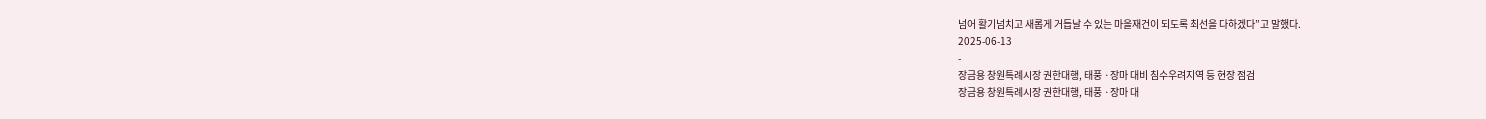넘어 활기넘치고 새롭게 거듭날 수 있는 마을재건이 되도록 최선을 다하겠다”고 말했다.
2025-06-13
-
장금용 창원특례시장 권한대행, 태풍 ·장마 대비 침수우려지역 등 현장 점검
장금용 창원특례시장 권한대행, 태풍 ·장마 대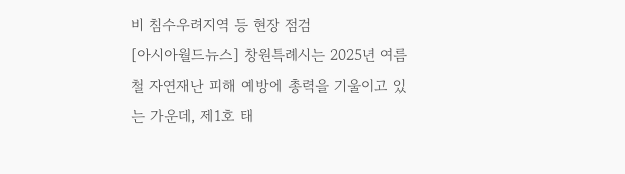비 침수우려지역 등 현장 점검
[아시아월드뉴스] 창원특례시는 2025년 여름철 자연재난 피해 예방에 총력을 기울이고 있는 가운데, 제1호 태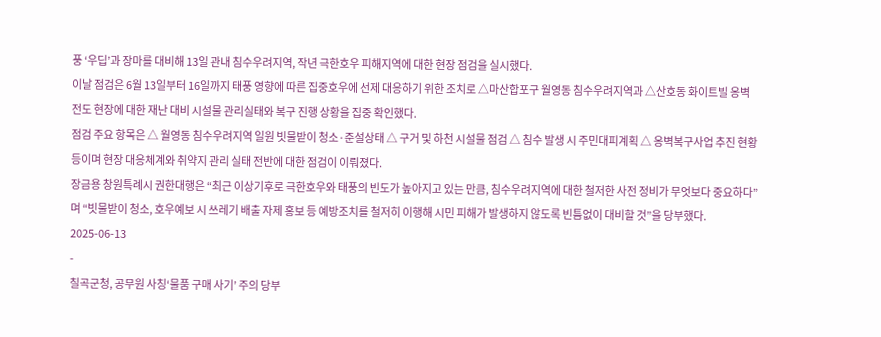풍 ‘우딥’과 장마를 대비해 13일 관내 침수우려지역, 작년 극한호우 피해지역에 대한 현장 점검을 실시했다.
이날 점검은 6월 13일부터 16일까지 태풍 영향에 따른 집중호우에 선제 대응하기 위한 조치로 △마산합포구 월영동 침수우려지역과 △산호동 화이트빌 옹벽 전도 현장에 대한 재난 대비 시설물 관리실태와 복구 진행 상황을 집중 확인했다.
점검 주요 항목은 △ 월영동 침수우려지역 일원 빗물받이 청소·준설상태 △ 구거 및 하천 시설물 점검 △ 침수 발생 시 주민대피계획 △ 옹벽복구사업 추진 현황 등이며 현장 대응체계와 취약지 관리 실태 전반에 대한 점검이 이뤄졌다.
장금용 창원특례시 권한대행은 “최근 이상기후로 극한호우와 태풍의 빈도가 높아지고 있는 만큼, 침수우려지역에 대한 철저한 사전 정비가 무엇보다 중요하다”며 “빗물받이 청소, 호우예보 시 쓰레기 배출 자제 홍보 등 예방조치를 철저히 이행해 시민 피해가 발생하지 않도록 빈틈없이 대비할 것”을 당부했다.
2025-06-13
-
칠곡군청, 공무원 사칭‘물품 구매 사기’ 주의 당부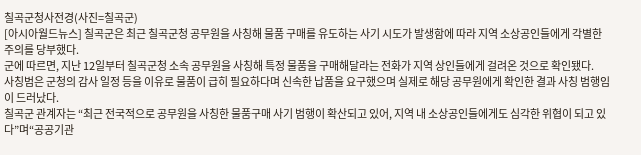칠곡군청사전경(사진=칠곡군)
[아시아월드뉴스] 칠곡군은 최근 칠곡군청 공무원을 사칭해 물품 구매를 유도하는 사기 시도가 발생함에 따라 지역 소상공인들에게 각별한 주의를 당부했다.
군에 따르면, 지난 12일부터 칠곡군청 소속 공무원을 사칭해 특정 물품을 구매해달라는 전화가 지역 상인들에게 걸려온 것으로 확인됐다.
사칭범은 군청의 감사 일정 등을 이유로 물품이 급히 필요하다며 신속한 납품을 요구했으며 실제로 해당 공무원에게 확인한 결과 사칭 범행임이 드러났다.
칠곡군 관계자는 “최근 전국적으로 공무원을 사칭한 물품구매 사기 범행이 확산되고 있어, 지역 내 소상공인들에게도 심각한 위협이 되고 있다”며“공공기관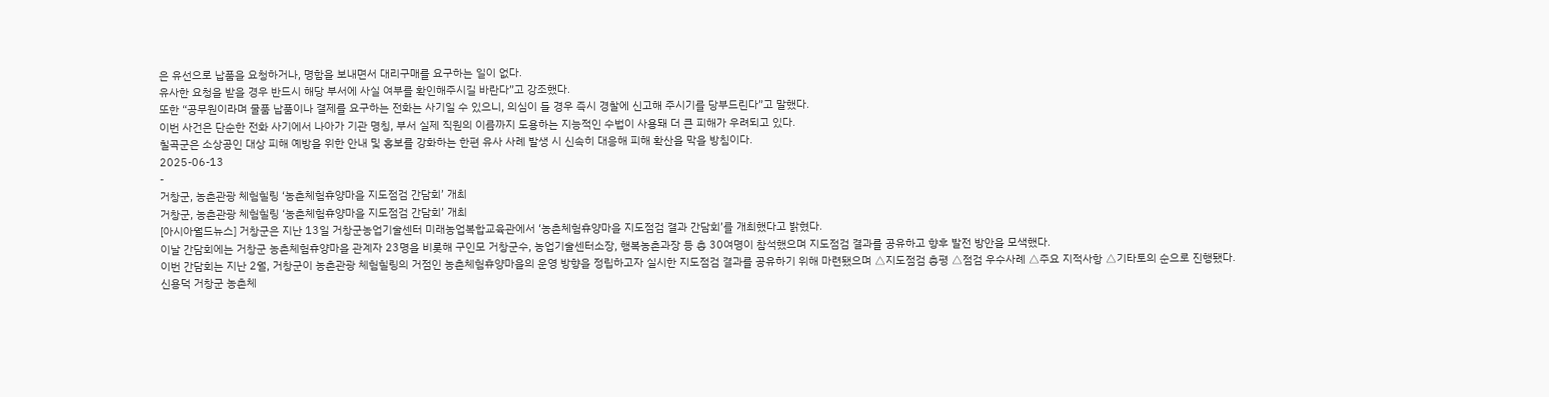은 유선으로 납품을 요청하거나, 명함을 보내면서 대리구매를 요구하는 일이 없다.
유사한 요청을 받을 경우 반드시 해당 부서에 사실 여부를 확인해주시길 바란다”고 강조했다.
또한 “공무원이라며 물품 납품이나 결제를 요구하는 전화는 사기일 수 있으니, 의심이 들 경우 즉시 경찰에 신고해 주시기를 당부드린다”고 말했다.
이번 사건은 단순한 전화 사기에서 나아가 기관 명칭, 부서 실제 직원의 이름까지 도용하는 지능적인 수법이 사용돼 더 큰 피해가 우려되고 있다.
칠곡군은 소상공인 대상 피해 예방을 위한 안내 및 홍보를 강화하는 한편 유사 사례 발생 시 신속히 대응해 피해 확산을 막을 방침이다.
2025-06-13
-
거창군, 농촌관광 체험힐링 ‘농촌체험휴양마을 지도점검 간담회’ 개최
거창군, 농촌관광 체험힐링 ‘농촌체험휴양마을 지도점검 간담회’ 개최
[아시아월드뉴스] 거창군은 지난 13일 거창군농업기술센터 미래농업복합교육관에서 ‘농촌체험휴양마을 지도점검 결과 간담회’를 개최했다고 밝혔다.
이날 간담회에는 거창군 농촌체험휴양마을 관계자 23명을 비롯해 구인모 거창군수, 농업기술센터소장, 행복농촌과장 등 총 30여명이 참석했으며 지도점검 결과를 공유하고 향후 발전 방안을 모색했다.
이번 간담회는 지난 2월, 거창군이 농촌관광 체험힐링의 거점인 농촌체험휴양마을의 운영 방향을 정립하고자 실시한 지도점검 결과를 공유하기 위해 마련됐으며 △지도점검 총평 △점검 우수사례 △주요 지적사항 △기타토의 순으로 진행됐다.
신용덕 거창군 농촌체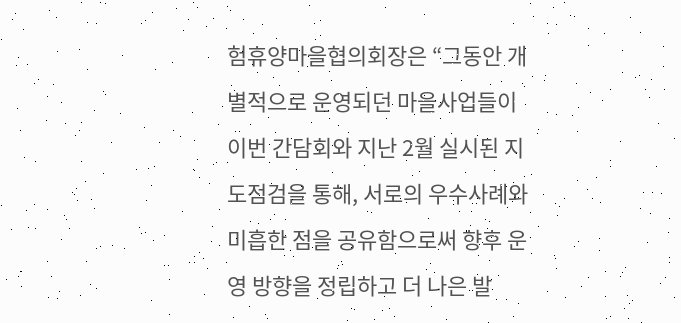험휴양마을협의회장은 “그동안 개별적으로 운영되던 마을사업들이 이번 간담회와 지난 2월 실시된 지도점검을 통해, 서로의 우수사례와 미흡한 점을 공유함으로써 향후 운영 방향을 정립하고 더 나은 발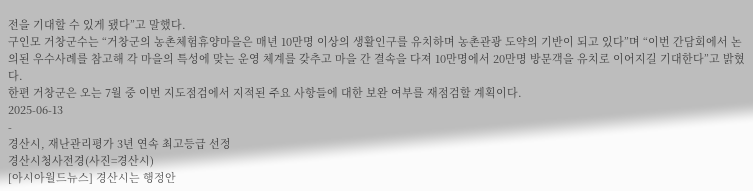전을 기대할 수 있게 됐다”고 말했다.
구인모 거창군수는 “거창군의 농촌체험휴양마을은 매년 10만명 이상의 생활인구를 유치하며 농촌관광 도약의 기반이 되고 있다”며 “이번 간담회에서 논의된 우수사례를 참고해 각 마을의 특성에 맞는 운영 체계를 갖추고 마을 간 결속을 다져 10만명에서 20만명 방문객을 유치로 이어지길 기대한다”고 밝혔다.
한편 거창군은 오는 7월 중 이번 지도점검에서 지적된 주요 사항들에 대한 보완 여부를 재점검할 계획이다.
2025-06-13
-
경산시, 재난관리평가 3년 연속 최고등급 선정
경산시청사전경(사진=경산시)
[아시아월드뉴스] 경산시는 행정안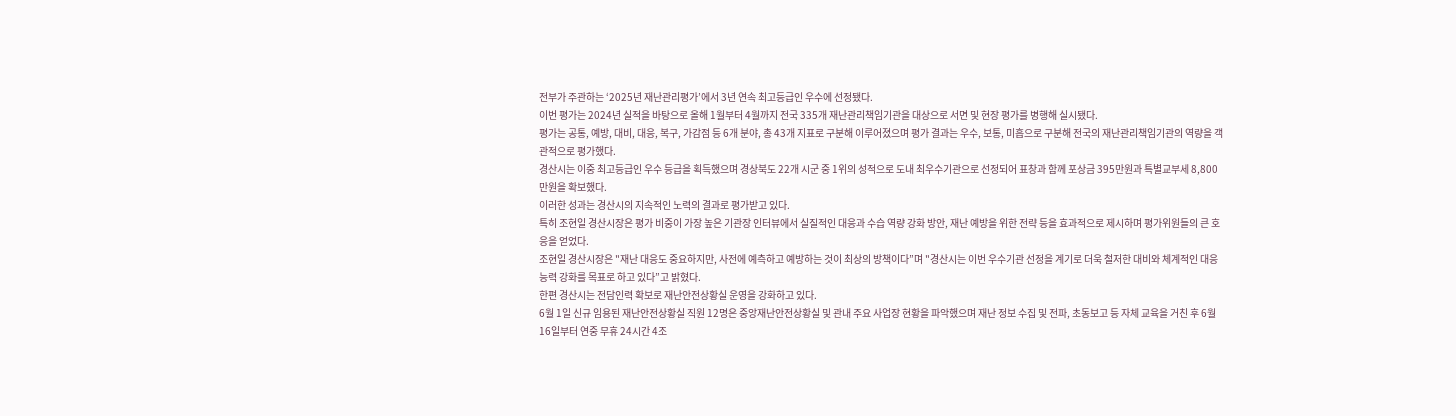전부가 주관하는 ‘2025년 재난관리평가’에서 3년 연속 최고등급인 우수에 선정됐다.
이번 평가는 2024년 실적을 바탕으로 올해 1월부터 4월까지 전국 335개 재난관리책임기관을 대상으로 서면 및 현장 평가를 병행해 실시됐다.
평가는 공통, 예방, 대비, 대응, 복구, 가감점 등 6개 분야, 총 43개 지표로 구분해 이루어졌으며 평가 결과는 우수, 보통, 미흡으로 구분해 전국의 재난관리책임기관의 역량을 객관적으로 평가했다.
경산시는 이중 최고등급인 우수 등급을 획득했으며 경상북도 22개 시군 중 1위의 성적으로 도내 최우수기관으로 선정되어 표창과 함께 포상금 395만원과 특별교부세 8,800만원을 확보했다.
이러한 성과는 경산시의 지속적인 노력의 결과로 평가받고 있다.
특히 조현일 경산시장은 평가 비중이 가장 높은 기관장 인터뷰에서 실질적인 대응과 수습 역량 강화 방안, 재난 예방을 위한 전략 등을 효과적으로 제시하며 평가위원들의 큰 호응을 얻었다.
조현일 경산시장은 "재난 대응도 중요하지만, 사전에 예측하고 예방하는 것이 최상의 방책이다”며 "경산시는 이번 우수기관 선정을 계기로 더욱 철저한 대비와 체계적인 대응 능력 강화를 목표로 하고 있다”고 밝혔다.
한편 경산시는 전담인력 확보로 재난안전상황실 운영을 강화하고 있다.
6월 1일 신규 임용된 재난안전상황실 직원 12명은 중앙재난안전상황실 및 관내 주요 사업장 현황을 파악했으며 재난 정보 수집 및 전파, 초동보고 등 자체 교육을 거친 후 6월 16일부터 연중 무휴 24시간 4조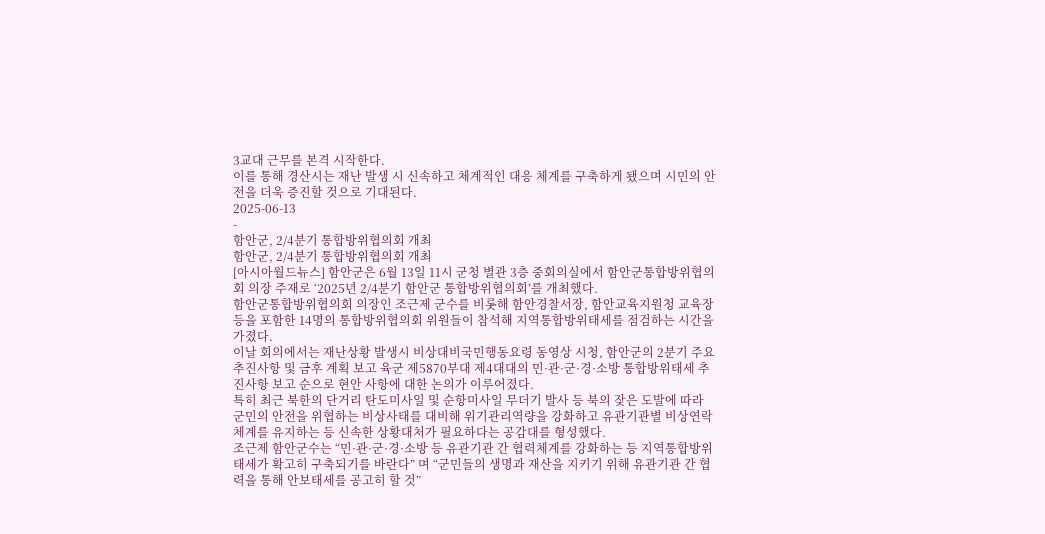3교대 근무를 본격 시작한다.
이를 통해 경산시는 재난 발생 시 신속하고 체계적인 대응 체계를 구축하게 됐으며 시민의 안전을 더욱 증진할 것으로 기대된다.
2025-06-13
-
함안군, 2/4분기 통합방위협의회 개최
함안군, 2/4분기 통합방위협의회 개최
[아시아월드뉴스] 함안군은 6월 13일 11시 군청 별관 3층 중회의실에서 함안군통합방위협의회 의장 주재로 ‘2025년 2/4분기 함안군 통합방위협의회’를 개최했다.
함안군통합방위협의회 의장인 조근제 군수를 비롯해 함안경찰서장, 함안교육지원청 교육장 등을 포함한 14명의 통합방위협의회 위원들이 참석해 지역통합방위태세를 점검하는 시간을 가졌다.
이날 회의에서는 재난상황 발생시 비상대비국민행동요령 동영상 시청, 함안군의 2분기 주요 추진사항 및 금후 계획 보고 육군 제5870부대 제4대대의 민·관·군·경·소방 통합방위태세 추진사항 보고 순으로 현안 사항에 대한 논의가 이루어졌다.
특히 최근 북한의 단거리 탄도미사일 및 순항미사일 무더기 발사 등 북의 잦은 도발에 따라 군민의 안전을 위협하는 비상사태를 대비해 위기관리역량을 강화하고 유관기관별 비상연락체계를 유지하는 등 신속한 상황대처가 필요하다는 공감대를 형성했다.
조근제 함안군수는 “민·관·군·경·소방 등 유관기관 간 협력체계를 강화하는 등 지역통합방위태세가 확고히 구축되기를 바란다” 며 “군민들의 생명과 재산을 지키기 위해 유관기관 간 협력을 통해 안보태세를 공고히 할 것”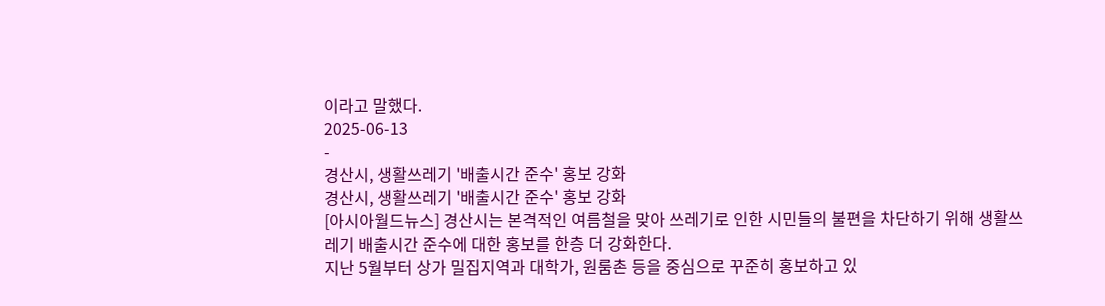이라고 말했다.
2025-06-13
-
경산시, 생활쓰레기 '배출시간 준수' 홍보 강화
경산시, 생활쓰레기 '배출시간 준수' 홍보 강화
[아시아월드뉴스] 경산시는 본격적인 여름철을 맞아 쓰레기로 인한 시민들의 불편을 차단하기 위해 생활쓰레기 배출시간 준수에 대한 홍보를 한층 더 강화한다.
지난 5월부터 상가 밀집지역과 대학가, 원룸촌 등을 중심으로 꾸준히 홍보하고 있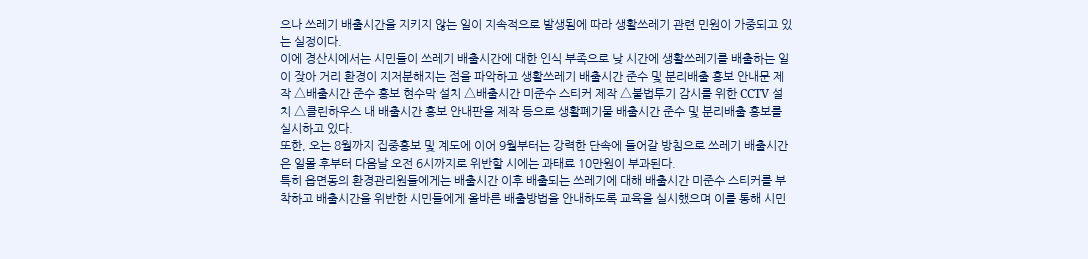으나 쓰레기 배출시간을 지키지 않는 일이 지속적으로 발생됨에 따라 생활쓰레기 관련 민원이 가중되고 있는 실정이다.
이에 경산시에서는 시민들이 쓰레기 배출시간에 대한 인식 부족으로 낮 시간에 생활쓰레기를 배출하는 일이 잦아 거리 환경이 지저분해지는 점을 파악하고 생활쓰레기 배출시간 준수 및 분리배출 홍보 안내문 제작 △배출시간 준수 홍보 현수막 설치 △배출시간 미준수 스티커 제작 △불법투기 감시를 위한 CCTV 설치 △클린하우스 내 배출시간 홍보 안내판을 제작 등으로 생활폐기물 배출시간 준수 및 분리배출 홍보를 실시하고 있다.
또한, 오는 8월까지 집중홍보 및 계도에 이어 9월부터는 강력한 단속에 들어갈 방침으로 쓰레기 배출시간은 일몰 후부터 다음날 오전 6시까지로 위반할 시에는 과태료 10만원이 부과된다.
특히 읍면동의 환경관리원들에게는 배출시간 이후 배출되는 쓰레기에 대해 배출시간 미준수 스티커를 부착하고 배출시간을 위반한 시민들에게 올바른 배출방법을 안내하도록 교육을 실시했으며 이를 통해 시민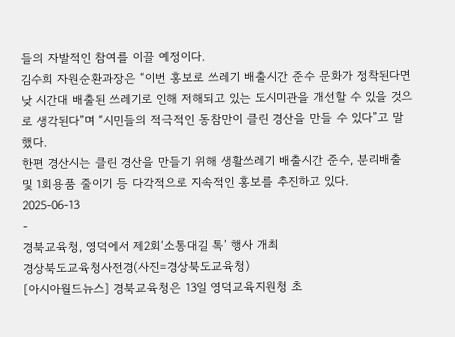들의 자발적인 참여를 이끌 예정이다.
김수희 자원순환과장은 “이번 홍보로 쓰레기 배출시간 준수 문화가 정착된다면 낮 시간대 배출된 쓰레기로 인해 저해되고 있는 도시미관을 개선할 수 있을 것으로 생각된다”며 “시민들의 적극적인 동참만이 클린 경산을 만들 수 있다”고 말했다.
한편 경산시는 클린 경산을 만들기 위해 생활쓰레기 배출시간 준수, 분리배출 및 1회용품 줄이기 등 다각적으로 지속적인 홍보를 추진하고 있다.
2025-06-13
-
경북교육청, 영덕에서 제2회‘소통대길 톡’ 행사 개최
경상북도교육청사전경(사진=경상북도교육청)
[아시아월드뉴스] 경북교육청은 13일 영덕교육지원청 초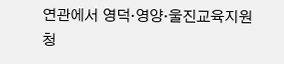연관에서 영덕·영양·울진교육지원청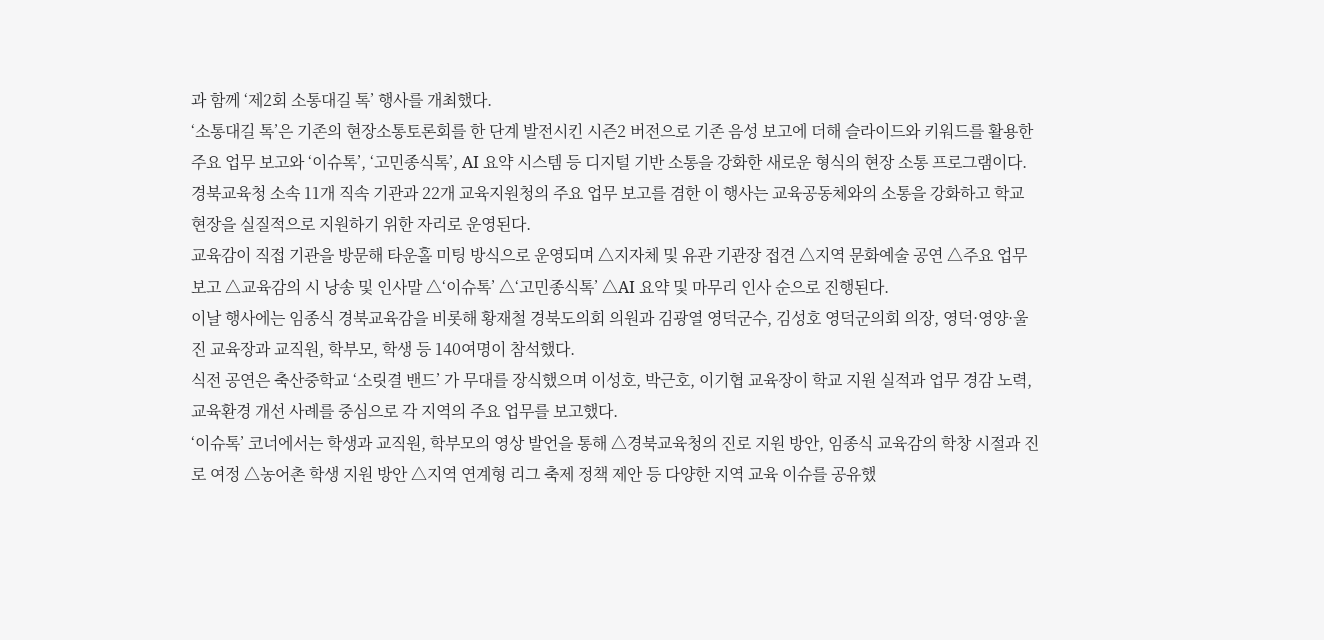과 함께 ‘제2회 소통대길 톡’ 행사를 개최했다.
‘소통대길 톡’은 기존의 현장소통토론회를 한 단계 발전시킨 시즌2 버전으로 기존 음성 보고에 더해 슬라이드와 키워드를 활용한 주요 업무 보고와 ‘이슈톡’, ‘고민종식톡’, AI 요약 시스템 등 디지털 기반 소통을 강화한 새로운 형식의 현장 소통 프로그램이다.
경북교육청 소속 11개 직속 기관과 22개 교육지원청의 주요 업무 보고를 겸한 이 행사는 교육공동체와의 소통을 강화하고 학교 현장을 실질적으로 지원하기 위한 자리로 운영된다.
교육감이 직접 기관을 방문해 타운홀 미팅 방식으로 운영되며 △지자체 및 유관 기관장 접견 △지역 문화예술 공연 △주요 업무 보고 △교육감의 시 낭송 및 인사말 △‘이슈톡’ △‘고민종식톡’ △AI 요약 및 마무리 인사 순으로 진행된다.
이날 행사에는 임종식 경북교육감을 비롯해 황재철 경북도의회 의원과 김광열 영덕군수, 김성호 영덕군의회 의장, 영덕·영양·울진 교육장과 교직원, 학부모, 학생 등 140여명이 참석했다.
식전 공연은 축산중학교 ‘소릿결 밴드’ 가 무대를 장식했으며 이성호, 박근호, 이기협 교육장이 학교 지원 실적과 업무 경감 노력, 교육환경 개선 사례를 중심으로 각 지역의 주요 업무를 보고했다.
‘이슈톡’ 코너에서는 학생과 교직원, 학부모의 영상 발언을 통해 △경북교육청의 진로 지원 방안, 임종식 교육감의 학창 시절과 진로 여정 △농어촌 학생 지원 방안 △지역 연계형 리그 축제 정책 제안 등 다양한 지역 교육 이슈를 공유했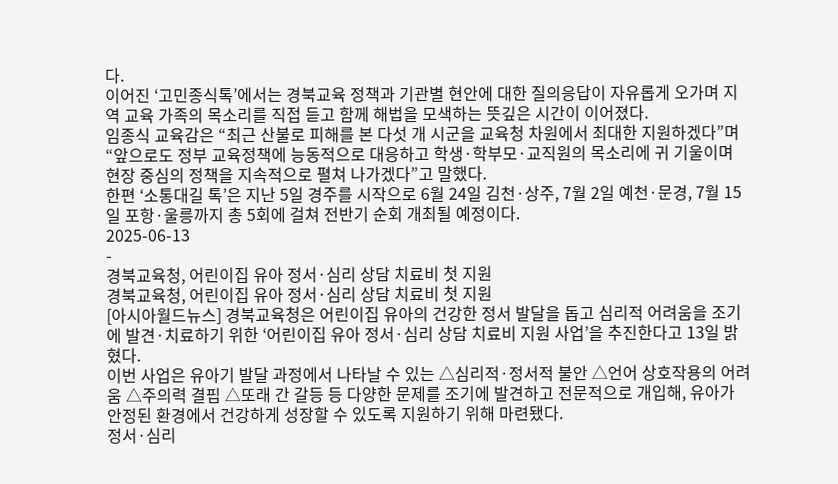다.
이어진 ‘고민종식톡’에서는 경북교육 정책과 기관별 현안에 대한 질의응답이 자유롭게 오가며 지역 교육 가족의 목소리를 직접 듣고 함께 해법을 모색하는 뜻깊은 시간이 이어졌다.
임종식 교육감은 “최근 산불로 피해를 본 다섯 개 시군을 교육청 차원에서 최대한 지원하겠다”며 “앞으로도 정부 교육정책에 능동적으로 대응하고 학생·학부모·교직원의 목소리에 귀 기울이며 현장 중심의 정책을 지속적으로 펼쳐 나가겠다”고 말했다.
한편 ‘소통대길 톡’은 지난 5일 경주를 시작으로 6월 24일 김천·상주, 7월 2일 예천·문경, 7월 15일 포항·울릉까지 총 5회에 걸쳐 전반기 순회 개최될 예정이다.
2025-06-13
-
경북교육청, 어린이집 유아 정서·심리 상담 치료비 첫 지원
경북교육청, 어린이집 유아 정서·심리 상담 치료비 첫 지원
[아시아월드뉴스] 경북교육청은 어린이집 유아의 건강한 정서 발달을 돕고 심리적 어려움을 조기에 발견·치료하기 위한 ‘어린이집 유아 정서·심리 상담 치료비 지원 사업’을 추진한다고 13일 밝혔다.
이번 사업은 유아기 발달 과정에서 나타날 수 있는 △심리적·정서적 불안 △언어 상호작용의 어려움 △주의력 결핍 △또래 간 갈등 등 다양한 문제를 조기에 발견하고 전문적으로 개입해, 유아가 안정된 환경에서 건강하게 성장할 수 있도록 지원하기 위해 마련됐다.
정서·심리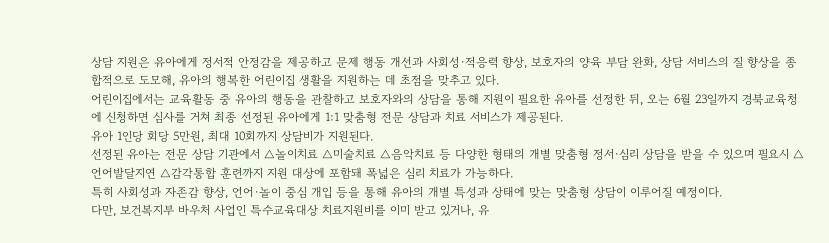상담 지원은 유아에게 정서적 안정감을 제공하고 문제 행동 개선과 사회성·적응력 향상, 보호자의 양육 부담 완화, 상담 서비스의 질 향상을 종합적으로 도모해, 유아의 행복한 어린이집 생활을 지원하는 데 초점을 맞추고 있다.
어린이집에서는 교육활동 중 유아의 행동을 관찰하고 보호자와의 상담을 통해 지원이 필요한 유아를 선정한 뒤, 오는 6월 23일까지 경북교육청에 신청하면 심사를 거쳐 최종 선정된 유아에게 1:1 맞춤형 전문 상담과 치료 서비스가 제공된다.
유아 1인당 회당 5만원, 최대 10회까지 상담비가 지원된다.
선정된 유아는 전문 상담 기관에서 △놀이치료 △미술치료 △음악치료 등 다양한 형태의 개별 맞춤형 정서·심리 상담을 받을 수 있으며 필요시 △언어발달지연 △감각통합 훈련까지 지원 대상에 포함돼 폭넓은 심리 치료가 가능하다.
특히 사회성과 자존감 향상, 언어·놀이 중심 개입 등을 통해 유아의 개별 특성과 상태에 맞는 맞춤형 상담이 이루어질 예정이다.
다만, 보건복지부 바우처 사업인 특수교육대상 치료지원비를 이미 받고 있거나, 유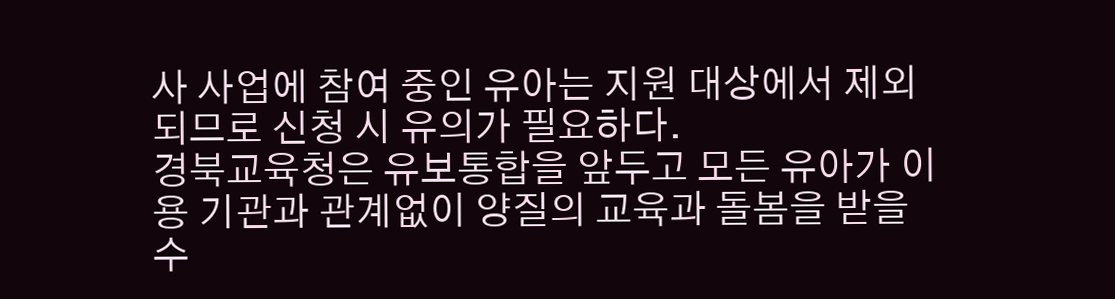사 사업에 참여 중인 유아는 지원 대상에서 제외되므로 신청 시 유의가 필요하다.
경북교육청은 유보통합을 앞두고 모든 유아가 이용 기관과 관계없이 양질의 교육과 돌봄을 받을 수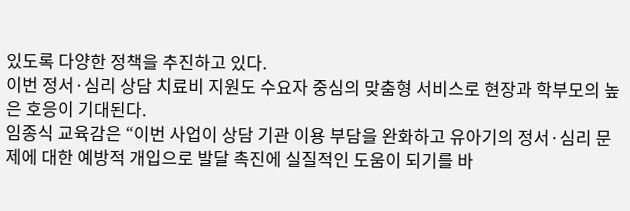있도록 다양한 정책을 추진하고 있다.
이번 정서·심리 상담 치료비 지원도 수요자 중심의 맞춤형 서비스로 현장과 학부모의 높은 호응이 기대된다.
임종식 교육감은 “이번 사업이 상담 기관 이용 부담을 완화하고 유아기의 정서·심리 문제에 대한 예방적 개입으로 발달 촉진에 실질적인 도움이 되기를 바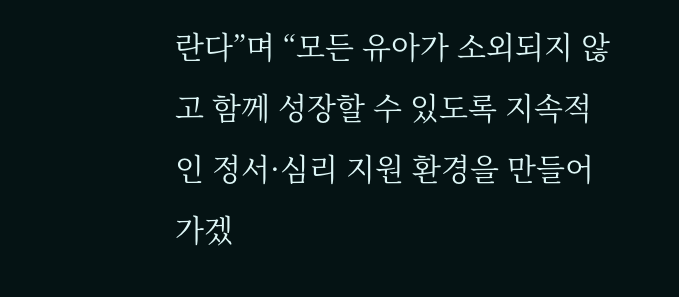란다”며 “모든 유아가 소외되지 않고 함께 성장할 수 있도록 지속적인 정서·심리 지원 환경을 만들어가겠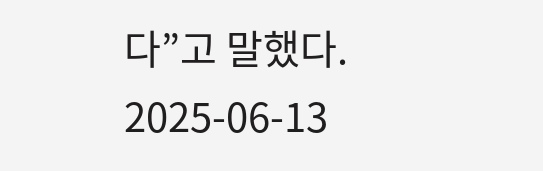다”고 말했다.
2025-06-13